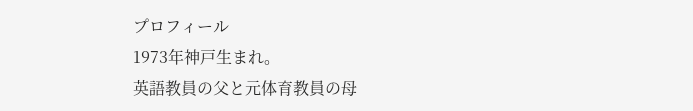プロフィール
1973年神戸生まれ。
英語教員の父と元体育教員の母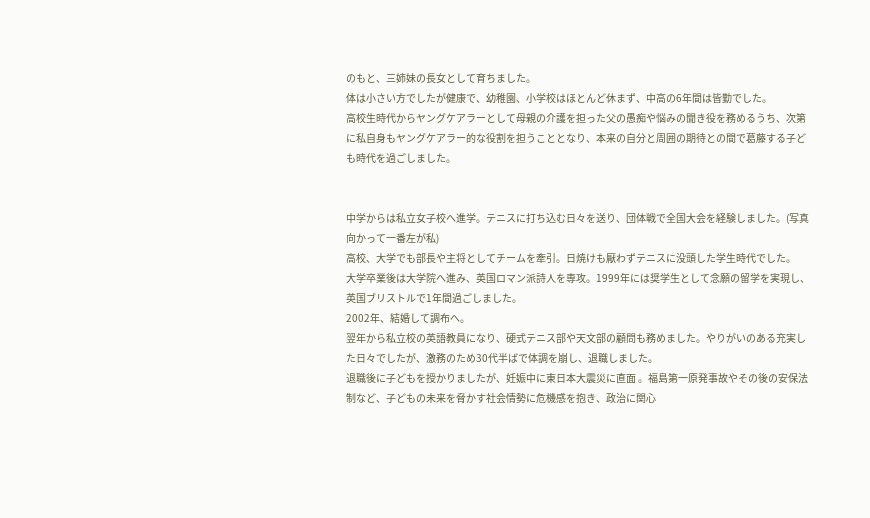のもと、三姉妹の長女として育ちました。
体は小さい方でしたが健康で、幼稚園、小学校はほとんど休まず、中高の6年間は皆勤でした。
高校生時代からヤングケアラーとして母親の介護を担った父の愚痴や悩みの聞き役を務めるうち、次第に私自身もヤングケアラー的な役割を担うこととなり、本来の自分と周囲の期待との間で葛藤する子ども時代を過ごしました。


中学からは私立女子校へ進学。テニスに打ち込む日々を送り、団体戦で全国大会を経験しました。(写真向かって一番左が私)
高校、大学でも部長や主将としてチームを牽引。日焼けも厭わずテニスに没頭した学生時代でした。
大学卒業後は大学院へ進み、英国ロマン派詩人を専攻。1999年には奨学生として念願の留学を実現し、英国ブリストルで1年間過ごしました。
2002年、結婚して調布へ。
翌年から私立校の英語教員になり、硬式テニス部や天文部の顧問も務めました。やりがいのある充実した日々でしたが、激務のため30代半ばで体調を崩し、退職しました。
退職後に子どもを授かりましたが、妊娠中に東日本大震災に直面 。福島第一原発事故やその後の安保法制など、子どもの未来を脅かす社会情勢に危機感を抱き、政治に関心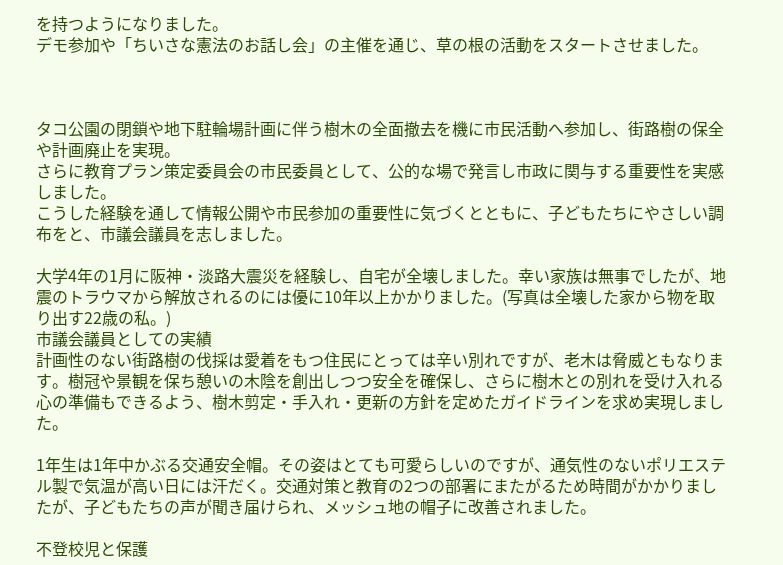を持つようになりました。
デモ参加や「ちいさな憲法のお話し会」の主催を通じ、草の根の活動をスタートさせました。



タコ公園の閉鎖や地下駐輪場計画に伴う樹木の全面撤去を機に市民活動へ参加し、街路樹の保全や計画廃止を実現。
さらに教育プラン策定委員会の市民委員として、公的な場で発言し市政に関与する重要性を実感しました。
こうした経験を通して情報公開や市民参加の重要性に気づくとともに、子どもたちにやさしい調布をと、市議会議員を志しました。

大学4年の1月に阪神・淡路大震災を経験し、自宅が全壊しました。幸い家族は無事でしたが、地震のトラウマから解放されるのには優に10年以上かかりました。(写真は全壊した家から物を取り出す22歳の私。)
市議会議員としての実績
計画性のない街路樹の伐採は愛着をもつ住民にとっては辛い別れですが、老木は脅威ともなります。樹冠や景観を保ち憩いの木陰を創出しつつ安全を確保し、さらに樹木との別れを受け入れる心の準備もできるよう、樹木剪定・手入れ・更新の方針を定めたガイドラインを求め実現しました。

1年生は1年中かぶる交通安全帽。その姿はとても可愛らしいのですが、通気性のないポリエステル製で気温が高い日には汗だく。交通対策と教育の2つの部署にまたがるため時間がかかりましたが、子どもたちの声が聞き届けられ、メッシュ地の帽子に改善されました。

不登校児と保護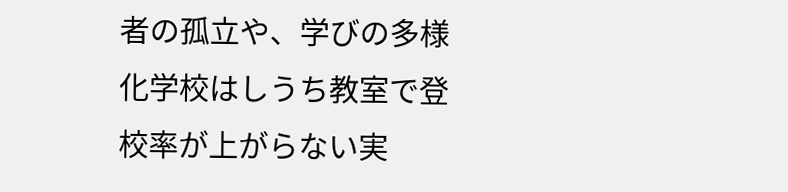者の孤立や、学びの多様化学校はしうち教室で登校率が上がらない実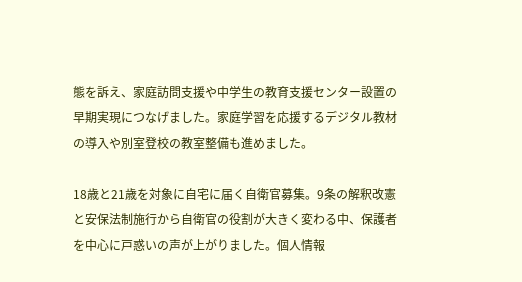態を訴え、家庭訪問支援や中学生の教育支援センター設置の早期実現につなげました。家庭学習を応援するデジタル教材の導入や別室登校の教室整備も進めました。

18歳と21歳を対象に自宅に届く自衛官募集。9条の解釈改憲と安保法制施行から自衛官の役割が大きく変わる中、保護者を中心に戸惑いの声が上がりました。個人情報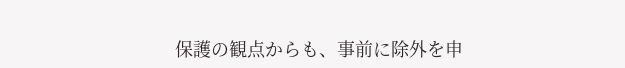保護の観点からも、事前に除外を申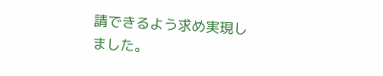請できるよう求め実現しました。